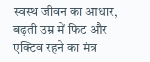स्वस्थ जीवन का आधार, बढ़ती उम्र में फिट और एक्टिव रहने का मंत्र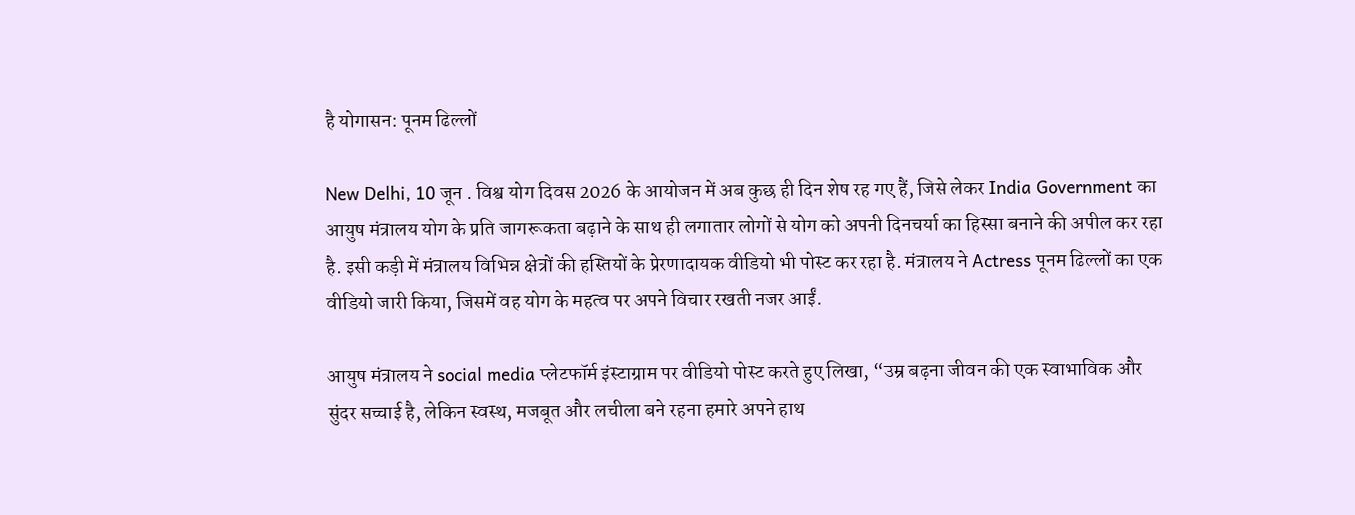है योगासन: पूनम ढिल्लों

New Delhi, 10 जून . विश्व योग दिवस 2026 के आयोजन में अब कुछ ही दिन शेष रह गए हैं, जिसे लेकर India Government का आयुष मंत्रालय योग के प्रति जागरूकता बढ़ाने के साथ ही लगातार लोगों से योग को अपनी दिनचर्या का हिस्सा बनाने की अपील कर रहा है. इसी कड़ी में मंत्रालय विभिन्न क्षेत्रों की हस्तियों के प्रेरणादायक वीडियो भी पोस्ट कर रहा है. मंत्रालय ने Actress पूनम ढिल्लों का एक वीडियो जारी किया, जिसमें वह योग के महत्व पर अपने विचार रखती नजर आईं.

आयुष मंत्रालय ने social media प्लेटफॉर्म इंस्टाग्राम पर वीडियो पोस्ट करते हुए लिखा, “उम्र बढ़ना जीवन की एक स्वाभाविक और सुंदर सच्चाई है, लेकिन स्वस्थ, मजबूत और लचीला बने रहना हमारे अपने हाथ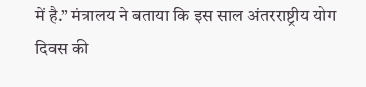में है.” मंत्रालय ने बताया कि इस साल अंतरराष्ट्रीय योग दिवस की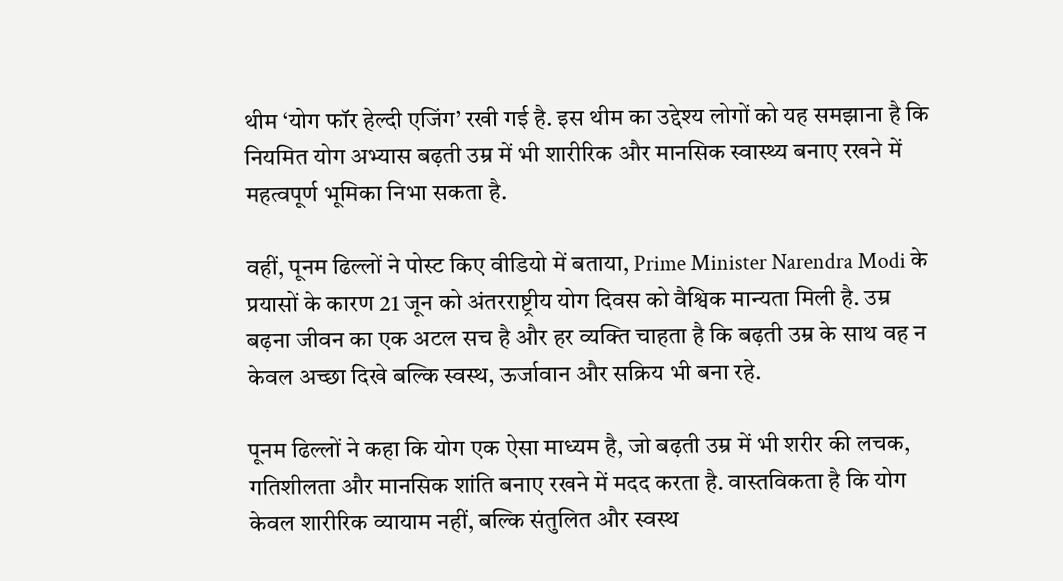थीम ‘योग फॉर हेल्दी एजिंग’ रखी गई है. इस थीम का उद्देश्य लोगों को यह समझाना है कि नियमित योग अभ्यास बढ़ती उम्र में भी शारीरिक और मानसिक स्वास्थ्य बनाए रखने में महत्वपूर्ण भूमिका निभा सकता है.

वहीं, पूनम ढिल्लों ने पोस्ट किए वीडियो में बताया, Prime Minister Narendra Modi के प्रयासों के कारण 21 जून को अंतरराष्ट्रीय योग दिवस को वैश्विक मान्यता मिली है. उम्र बढ़ना जीवन का एक अटल सच है और हर व्यक्ति चाहता है कि बढ़ती उम्र के साथ वह न केवल अच्छा दिखे बल्कि स्वस्थ, ऊर्जावान और सक्रिय भी बना रहे.

पूनम ढिल्लों ने कहा कि योग एक ऐसा माध्यम है, जो बढ़ती उम्र में भी शरीर की लचक, गतिशीलता और मानसिक शांति बनाए रखने में मदद करता है. वास्तविकता है कि योग केवल शारीरिक व्यायाम नहीं, बल्कि संतुलित और स्वस्थ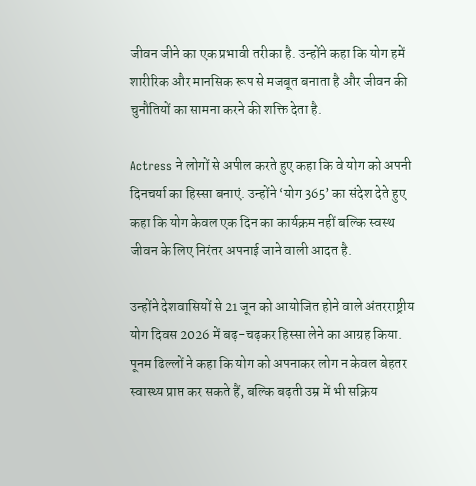जीवन जीने का एक प्रभावी तरीका है. उन्होंने कहा कि योग हमें शारीरिक और मानसिक रूप से मजबूत बनाता है और जीवन की चुनौतियों का सामना करने की शक्ति देता है.

Actress ने लोगों से अपील करते हुए कहा कि वे योग को अपनी दिनचर्या का हिस्सा बनाएं. उन्होंने ‘योग 365’ का संदेश देते हुए कहा कि योग केवल एक दिन का कार्यक्रम नहीं बल्कि स्वस्थ जीवन के लिए निरंतर अपनाई जाने वाली आदत है.

उन्होंने देशवासियों से 21 जून को आयोजित होने वाले अंतरराष्ट्रीय योग दिवस 2026 में बढ़-चढ़कर हिस्सा लेने का आग्रह किया. पूनम ढिल्लों ने कहा कि योग को अपनाकर लोग न केवल बेहतर स्वास्थ्य प्राप्त कर सकते हैं, बल्कि बढ़ती उम्र में भी सक्रिय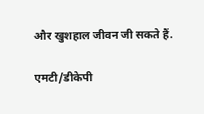और खुशहाल जीवन जी सकते हैं.

एमटी/डीकेपी